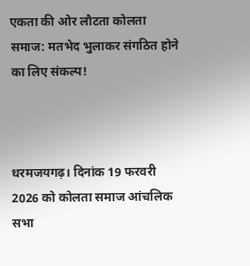एकता की ओर लौटता कोलता समाज: मतभेद भुलाकर संगठित होने का लिए संकल्प!



धरमजयगढ़। दिनांक 19 फरवरी 2026 को कोलता समाज आंचलिक सभा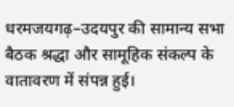धरमजयगढ़–उदयपुर की सामान्य सभा बैठक श्रद्धा और सामूहिक संकल्प के वातावरण में संपन्न हुई।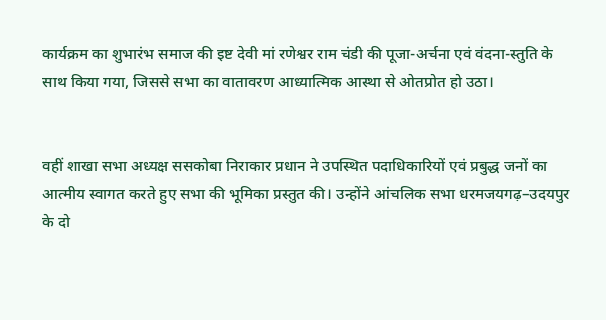कार्यक्रम का शुभारंभ समाज की इष्ट देवी मां रणेश्वर राम चंडी की पूजा-अर्चना एवं वंदना-स्तुति के साथ किया गया, जिससे सभा का वातावरण आध्यात्मिक आस्था से ओतप्रोत हो उठा।


वहीं शाखा सभा अध्यक्ष ससकोबा निराकार प्रधान ने उपस्थित पदाधिकारियों एवं प्रबुद्ध जनों का आत्मीय स्वागत करते हुए सभा की भूमिका प्रस्तुत की। उन्होंने आंचलिक सभा धरमजयगढ़–उदयपुर के दो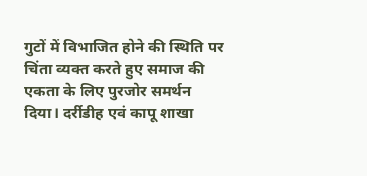गुटों में विभाजित होने की स्थिति पर चिंता व्यक्त करते हुए समाज की एकता के लिए पुरजोर समर्थन दिया। दर्रीडीह एवं कापू शाखा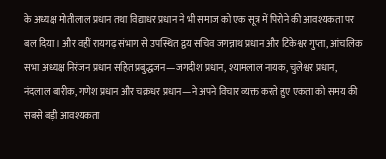के अध्यक्ष मोतीलाल प्रधान तथा विद्याधर प्रधान ने भी समाज को एक सूत्र में पिरोने की आवश्यकता पर बल दिया। और वहीं रायगढ़ संभाग से उपस्थित द्वय सचिव जगन्नाथ प्रधान और टिकेश्वर गुप्ता, आंचलिक सभा अध्यक्ष निरंजन प्रधान सहित प्रबुद्धजन—जगदीश प्रधान, श्यामलाल नायक, चुलेश्वर प्रधान, नंदलाल बारीक, गणेश प्रधान और चक्रधर प्रधान—ने अपने विचार व्यक्त करते हुए एकता को समय की सबसे बड़ी आवश्यकता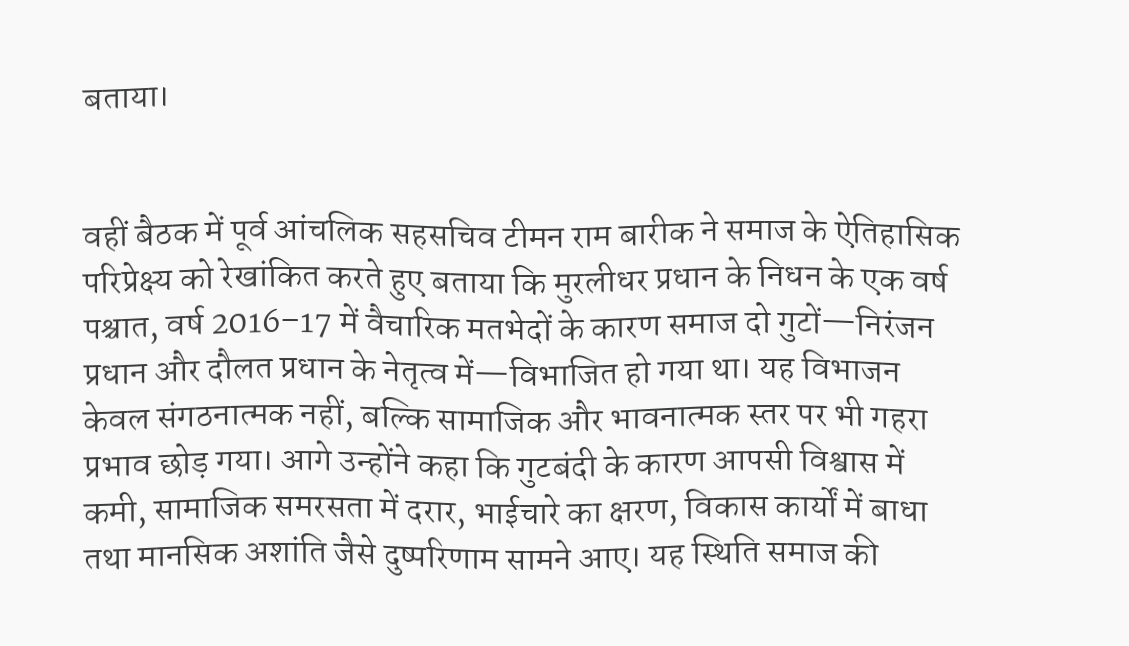बताया।


वहीं बैठक में पूर्व आंचलिक सहसचिव टीमन राम बारीक ने समाज के ऐतिहासिक परिप्रेक्ष्य को रेखांकित करते हुए बताया कि मुरलीधर प्रधान के निधन के एक वर्ष पश्चात, वर्ष 2016–17 में वैचारिक मतभेदों के कारण समाज दो गुटों—निरंजन प्रधान और दौलत प्रधान के नेतृत्व में—विभाजित हो गया था। यह विभाजन केवल संगठनात्मक नहीं, बल्कि सामाजिक और भावनात्मक स्तर पर भी गहरा प्रभाव छोड़ गया। आगे उन्होंने कहा कि गुटबंदी के कारण आपसी विश्वास में कमी, सामाजिक समरसता में दरार, भाईचारे का क्षरण, विकास कार्यों में बाधा तथा मानसिक अशांति जैसे दुष्परिणाम सामने आए। यह स्थिति समाज की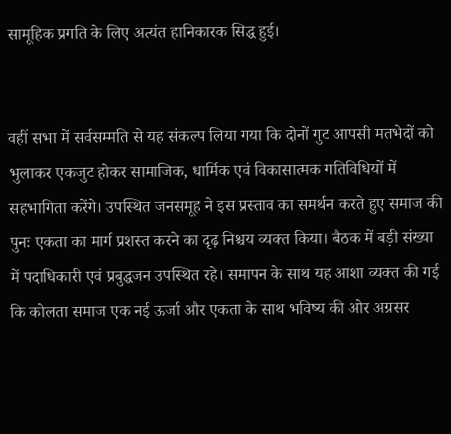सामूहिक प्रगति के लिए अत्यंत हानिकारक सिद्ध हुई।


वहीं सभा में सर्वसम्मति से यह संकल्प लिया गया कि दोनों गुट आपसी मतभेदों को भुलाकर एकजुट होकर सामाजिक, धार्मिक एवं विकासात्मक गतिविधियों में सहभागिता करेंगे। उपस्थित जनसमूह ने इस प्रस्ताव का समर्थन करते हुए समाज की पुनः एकता का मार्ग प्रशस्त करने का दृढ़ निश्चय व्यक्त किया। बैठक में बड़ी संख्या में पदाधिकारी एवं प्रबुद्धजन उपस्थित रहे। समापन के साथ यह आशा व्यक्त की गई कि कोलता समाज एक नई ऊर्जा और एकता के साथ भविष्य की ओर अग्रसर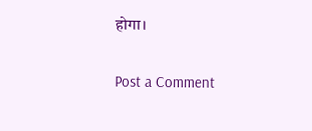होगा।

Post a Comment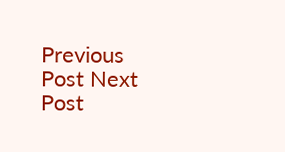Previous Post Next Post